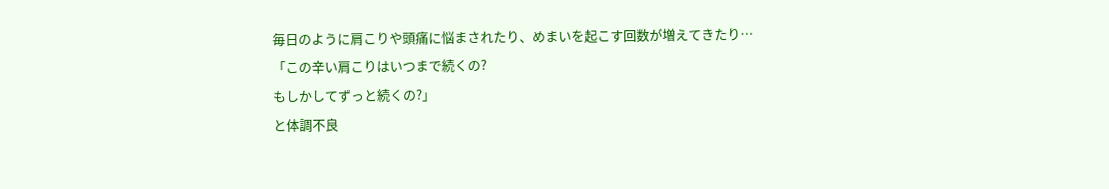毎日のように肩こりや頭痛に悩まされたり、めまいを起こす回数が増えてきたり…
「この辛い肩こりはいつまで続くの?
もしかしてずっと続くの?」
と体調不良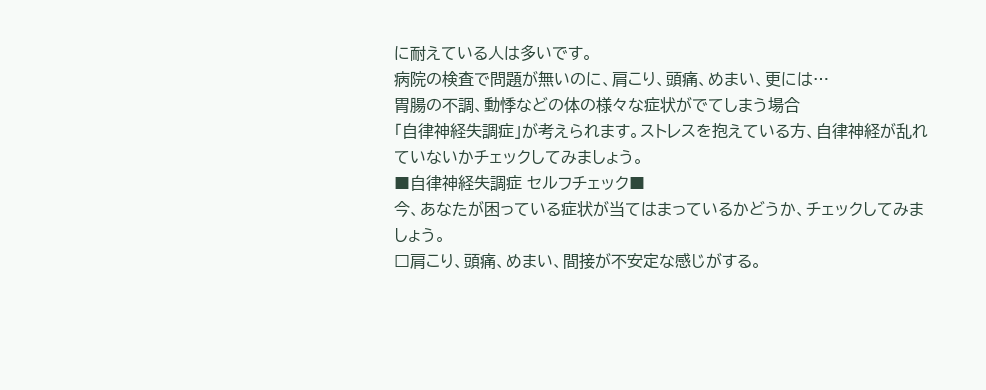に耐えている人は多いです。
病院の検査で問題が無いのに、肩こり、頭痛、めまい、更には…
胃腸の不調、動悸などの体の様々な症状がでてしまう場合
「自律神経失調症」が考えられます。ストレスを抱えている方、自律神経が乱れていないかチェックしてみましょう。
■自律神経失調症 セルフチェック■
今、あなたが困っている症状が当てはまっているかどうか、チェックしてみましょう。
□肩こり、頭痛、めまい、間接が不安定な感じがする。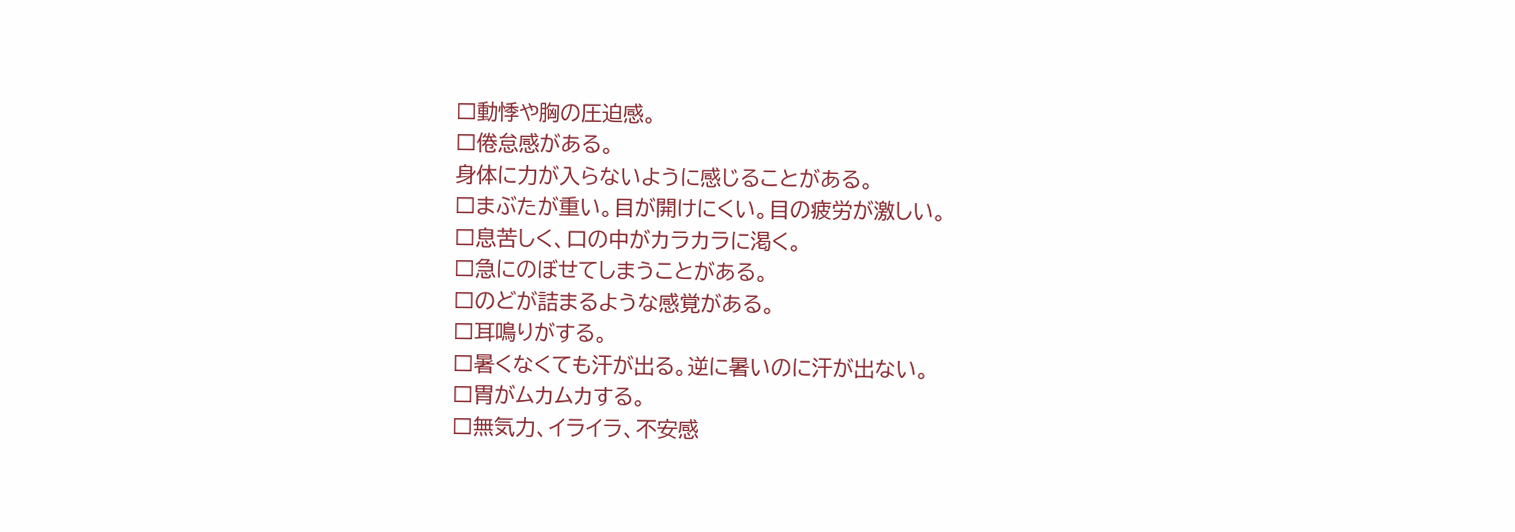□動悸や胸の圧迫感。
□倦怠感がある。
身体に力が入らないように感じることがある。
□まぶたが重い。目が開けにくい。目の疲労が激しい。
□息苦しく、口の中がカラカラに渇く。
□急にのぼせてしまうことがある。
□のどが詰まるような感覚がある。
□耳鳴りがする。
□暑くなくても汗が出る。逆に暑いのに汗が出ない。
□胃がムカムカする。
□無気力、イライラ、不安感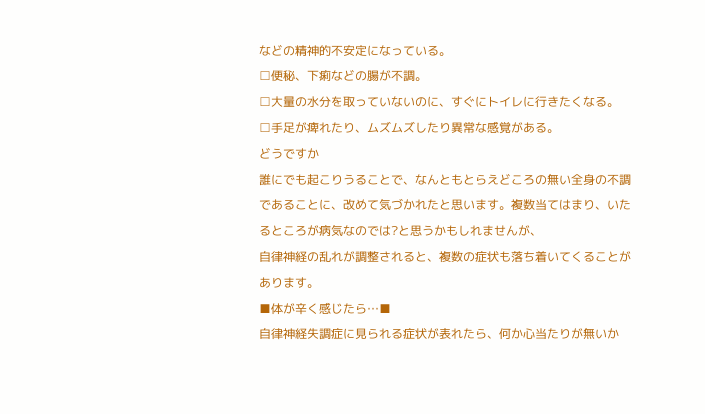などの精神的不安定になっている。
□便秘、下痢などの腸が不調。
□大量の水分を取っていないのに、すぐにトイレに行きたくなる。
□手足が痺れたり、ムズムズしたり異常な感覚がある。
どうですか
誰にでも起こりうることで、なんともとらえどころの無い全身の不調
であることに、改めて気づかれたと思います。複数当てはまり、いた
るところが病気なのでは?と思うかもしれませんが、
自律神経の乱れが調整されると、複数の症状も落ち着いてくることが
あります。
■体が辛く感じたら…■
自律神経失調症に見られる症状が表れたら、何か心当たりが無いか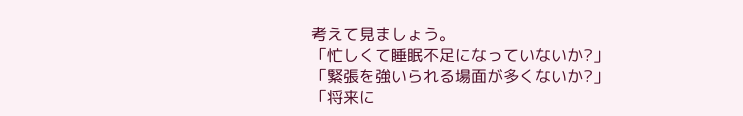考えて見ましょう。
「忙しくて睡眠不足になっていないか?」
「緊張を強いられる場面が多くないか?」
「将来に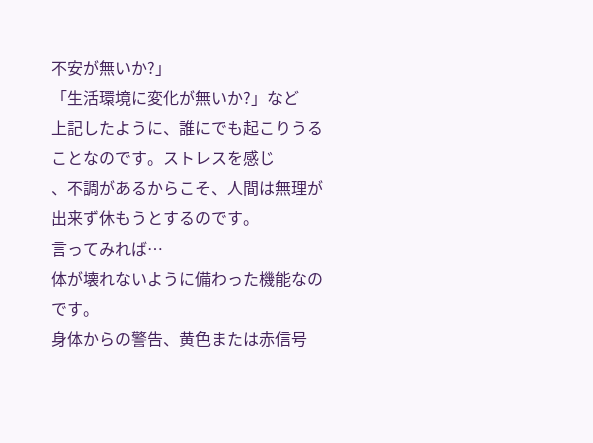不安が無いか?」
「生活環境に変化が無いか?」など
上記したように、誰にでも起こりうることなのです。ストレスを感じ
、不調があるからこそ、人間は無理が出来ず休もうとするのです。
言ってみれば…
体が壊れないように備わった機能なのです。
身体からの警告、黄色または赤信号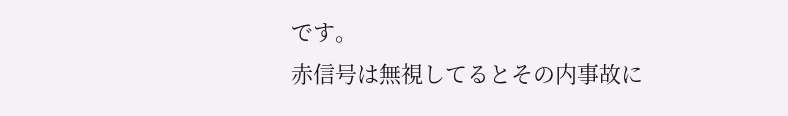です。
赤信号は無視してるとその内事故に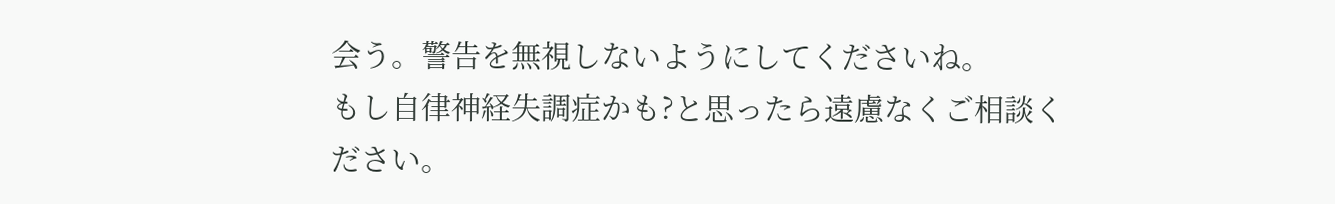会う。警告を無視しないようにしてくださいね。
もし自律神経失調症かも?と思ったら遠慮なくご相談ください。